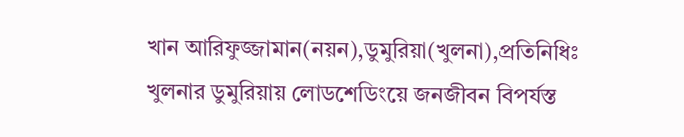খান আরিফুজ্জামান(নয়ন),ডুমুরিয়া(খুলনা),প্রতিনিধিঃ
খুলনার ডুমুরিয়ায় লোডশেডিংয়ে জনজীবন বিপর্যস্ত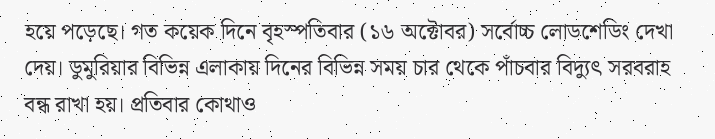হয়ে পড়েছে। গত কয়েক দিনে বৃহস্পতিবার (১৬ অক্টোবর) সর্বোচ্চ লোডশেডিং দেখা দেয়। ডুমুরিয়ার বিভিন্ন এলাকায় দিনের বিভিন্ন সময় চার থেকে পাঁচবার বিদ্যুৎ সরবরাহ বন্ধ রাখা হয়। প্রতিবার কোথাও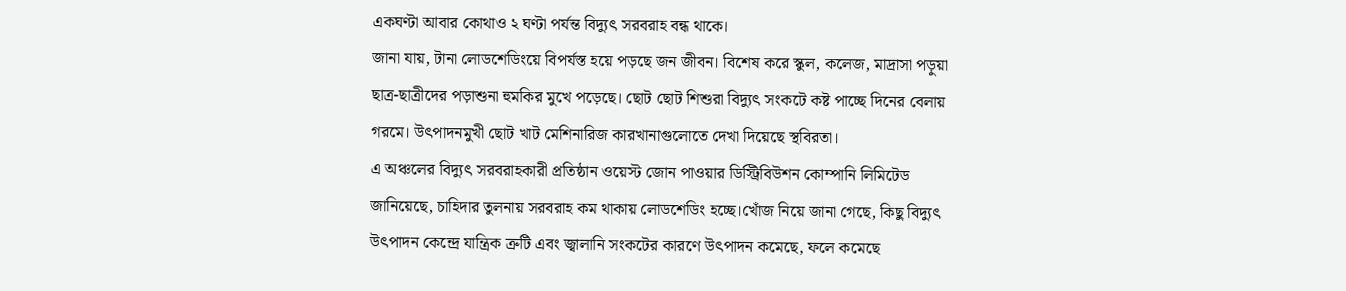একঘণ্টা আবার কোথাও ২ ঘণ্টা পর্যন্ত বিদ্যুৎ সরবরাহ বন্ধ থাকে।
জানা যায়, টানা লোডশেডিংয়ে বিপর্যস্ত হয়ে পড়ছে জন জীবন। বিশেষ করে স্কুল, কলেজ, মাদ্রাসা পড়ুয়া ছাত্র-ছাত্রীদের পড়াশুনা হুমকির মুখে পড়েছে। ছোট ছোট শিশুরা বিদ্যুৎ সংকটে কষ্ট পাচ্ছে দিনের বেলায় গরমে। উৎপাদনমুখী ছোট খাট মেশিনারিজ কারখানাগুলোতে দেখা দিয়েছে স্থবিরতা।
এ অঞ্চলের বিদ্যুৎ সরবরাহকারী প্রতিষ্ঠান ওয়েস্ট জোন পাওয়ার ডিস্ট্রিবিউশন কোম্পানি লিমিটেড জানিয়েছে, চাহিদার তুলনায় সরবরাহ কম থাকায় লোডশেডিং হচ্ছে।খোঁজ নিয়ে জানা গেছে, কিছু বিদ্যুৎ উৎপাদন কেন্দ্রে যান্ত্রিক ত্রুটি এবং জ্বালানি সংকটের কারণে উৎপাদন কমেছে, ফলে কমেছে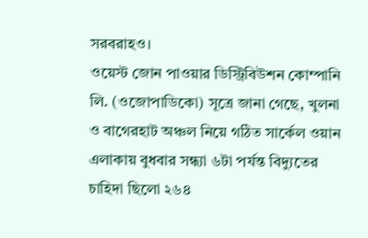সরবরাহও।
ওয়েস্ট জোন পাওয়ার ডিস্ট্রিবিউশন কোম্পানি লি. (ওজোপাডিকো) সূত্রে জানা গেছে, খুলনা ও বাগেরহাট অঞ্চল নিয়ে গঠিত সার্কেল ওয়ান এলাকায় বুধবার সন্ধ্যা ৬টা পর্যন্ত বিদ্যুতের চাহিদা ছিলো ২৬৪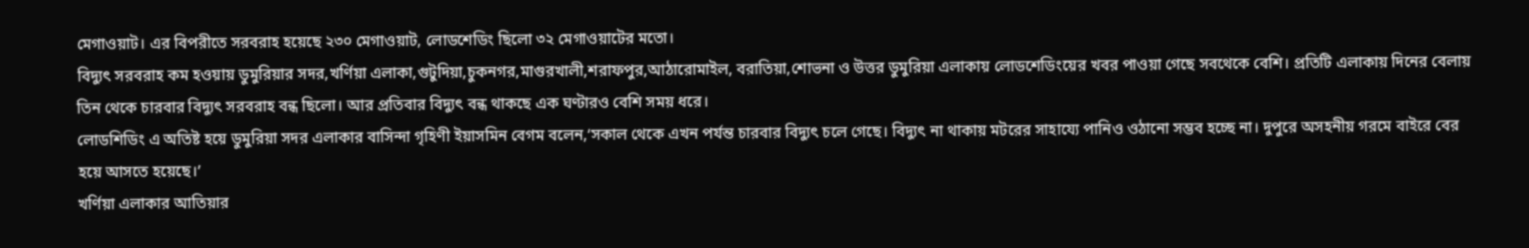মেগাওয়াট। এর বিপরীতে সরবরাহ হয়েছে ২৩০ মেগাওয়াট, লোডশেডিং ছিলো ৩২ মেগাওয়াটের মতো।
বিদ্যুৎ সরবরাহ কম হওয়ায় ডুমুরিয়ার সদর,খর্ণিয়া এলাকা,গুটুদিয়া,চুকনগর,মাগুরখালী,শরাফপুর,আঠারোমাইল, বরাতিয়া,শোভনা ও উত্তর ডুমুরিয়া এলাকায় লোডশেডিংয়ের খবর পাওয়া গেছে সবথেকে বেশি। প্রতিটি এলাকায় দিনের বেলায় তিন থেকে চারবার বিদ্যুৎ সরবরাহ বন্ধ ছিলো। আর প্রতিবার বিদ্যুৎ বন্ধ থাকছে এক ঘণ্টারও বেশি সময় ধরে।
লোডশিডিং এ অতিষ্ট হয়ে ডুমুরিয়া সদর এলাকার বাসিন্দা গৃহিণী ইয়াসমিন বেগম বলেন,‘সকাল থেকে এখন পর্যন্ত চারবার বিদ্যুৎ চলে গেছে। বিদ্যুৎ না থাকায় মটরের সাহায্যে পানিও ওঠানো সম্ভব হচ্ছে না। দুপুরে অসহনীয় গরমে বাইরে বের হয়ে আসতে হয়েছে।’
খর্ণিয়া এলাকার আতিয়ার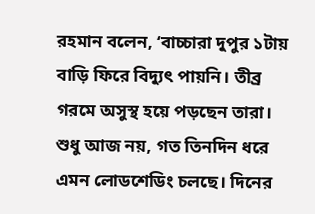রহমান বলেন, ‘বাচ্চারা দুপুর ১টায় বাড়ি ফিরে বিদ্যুৎ পায়নি। তীব্র গরমে অসুস্থ হয়ে পড়ছেন তারা। শুধু আজ নয়, গত তিনদিন ধরে এমন লোডশেডিং চলছে। দিনের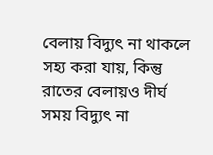বেলায় বিদ্যুৎ না থাকলে সহ্য করা যায়, কিন্তু রাতের বেলায়ও দীর্ঘ সময় বিদ্যুৎ না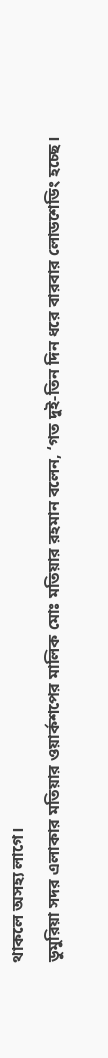থাকলে অসহ্য লাগে।
ডুমুরিয়া সদর এলাকার মতিয়ার ওয়ার্কশপের মালিক মোঃ মতিয়ার রহমান বলেন, ‘গত দুই-তিন দিন ধরে বারবার লোডশেডিং হচ্ছে।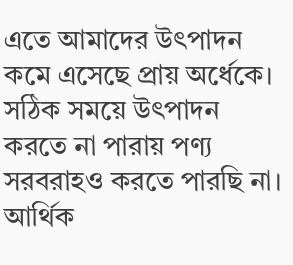এতে আমাদের উৎপাদন কমে এসেছে প্রায় অর্ধেকে। সঠিক সময়ে উৎপাদন করতে না পারায় পণ্য সরবরাহও করতে পারছি না। আর্থিক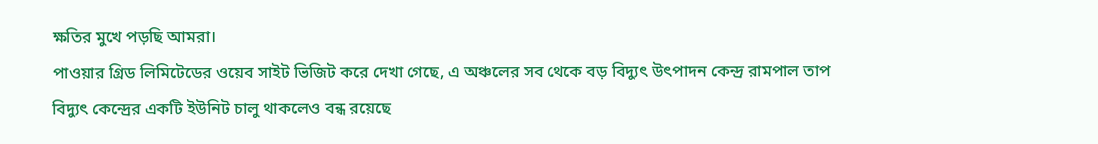ক্ষতির মুখে পড়ছি আমরা।
পাওয়ার গ্রিড লিমিটেডের ওয়েব সাইট ভিজিট করে দেখা গেছে, এ অঞ্চলের সব থেকে বড় বিদ্যুৎ উৎপাদন কেন্দ্র রামপাল তাপ বিদ্যুৎ কেন্দ্রের একটি ইউনিট চালু থাকলেও বন্ধ রয়েছে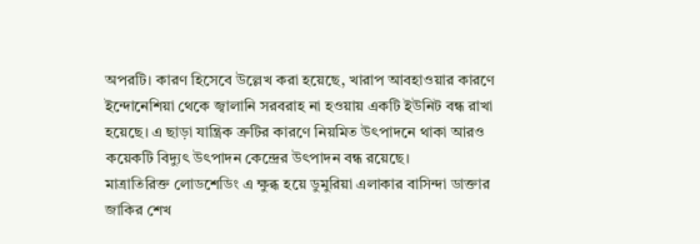অপরটি। কারণ হিসেবে উল্লেখ করা হয়েছে, খারাপ আবহাওয়ার কারণে ইন্দোনেশিয়া থেকে জ্বালানি সরবরাহ না হওয়ায় একটি ইউনিট বন্ধ রাখা হয়েছে। এ ছাড়া যান্ত্রিক ত্রুটির কারণে নিয়মিত উৎপাদনে থাকা আরও কয়েকটি বিদ্যুৎ উৎপাদন কেন্দ্রের উৎপাদন বন্ধ রয়েছে।
মাত্রাতিরিক্ত লোডশেডিং এ ক্ষুব্ধ হয়ে ডুমুরিয়া এলাকার বাসিন্দা ডাক্তার জাকির শেখ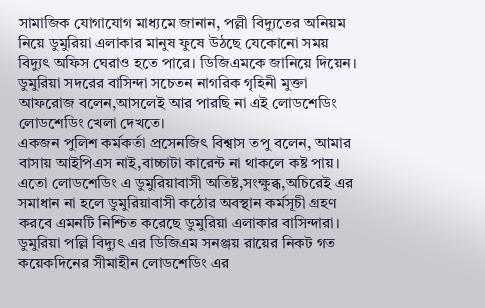সামাজিক যোগাযোগ মাধ্যমে জানান, পল্লী বিদ্যুতের অনিয়ম নিয়ে ডুমুরিয়া এলাকার মানুষ ফুষে উঠছে যেকোনো সময় বিদ্যুৎ অফিস ঘেরাও হতে পারে। ডিজিএমকে জানিয়ে দিয়েন।
ডুমুরিয়া সদরের বাসিন্দা সচেতন নাগরিক গৃহিনী মুক্তা আফরোজ বলেন,আসলেই আর পারছি না এই লোডশেডিং লোডশেডিং খেলা দেখতে।
একজন পুলিশ কর্মকর্তা প্রসেনজিৎ বিশ্বাস তপু বলেন, আমার বাসায় আইপিএস নাই,বাচ্চাটা কারেন্ট না থাকলে কষ্ট পায়।
এতো লোডশেডিং এ ডুমুরিয়াবাসী অতিষ্ট,সংক্ষুব্ধ,অচিরেই এর সমাধান না হলে ডুমুরিয়াবাসী কঠোর অবস্থান কর্মসূচী গ্রহণ করবে এমনটি নিশ্চিত করেছে ডুমুরিয়া এলাকার বাসিন্দারা।
ডুমুরিয়া পল্লি বিদ্যুৎ এর ডিজিএম সনঞ্জয় রায়ের নিকট গত কয়েকদিনের সীমাহীন লোডশেডিং এর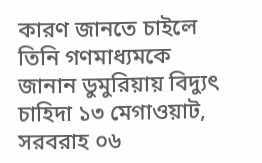কারণ জানতে চাইলে তিনি গণমাধ্যমকে জানান ডুমুরিয়ায় বিদ্যুৎ চাহিদা ১৩ মেগাওয়াট, সরবরাহ ০৬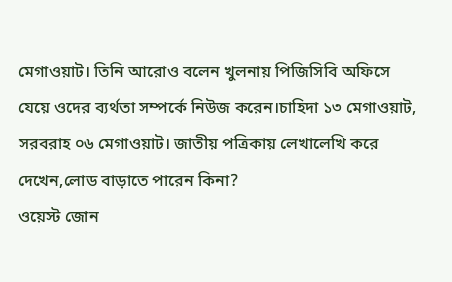মেগাওয়াট। তিনি আরোও বলেন খুলনায় পিজিসিবি অফিসে যেয়ে ওদের ব্যর্থতা সম্পর্কে নিউজ করেন।চাহিদা ১৩ মেগাওয়াট, সরবরাহ ০৬ মেগাওয়াট। জাতীয় পত্রিকায় লেখালেখি করে দেখেন,লোড বাড়াতে পারেন কিনা?
ওয়েস্ট জোন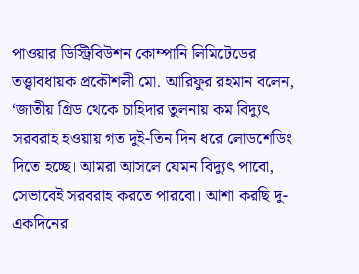পাওয়ার ডিস্ট্রিবিউশন কোম্পানি লিমিটেডের তত্ত্বাবধায়ক প্রকৌশলী মো. আরিফুর রহমান বলেন, ‘জাতীয় গ্রিড থেকে চাহিদার তুলনায় কম বিদ্যুৎ সরবরাহ হওয়ায় গত দুই-তিন দিন ধরে লোডশেডিং দিতে হচ্ছে। আমরা আসলে যেমন বিদ্যুৎ পাবো, সেভাবেই সরবরাহ করতে পারবো। আশা করছি দু-একদিনের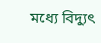মধ্যে বিদ্যুৎ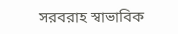সরবরাহ স্বাভাবিক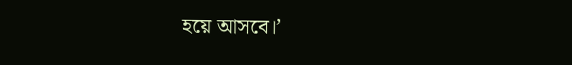হয়ে আসবে।’